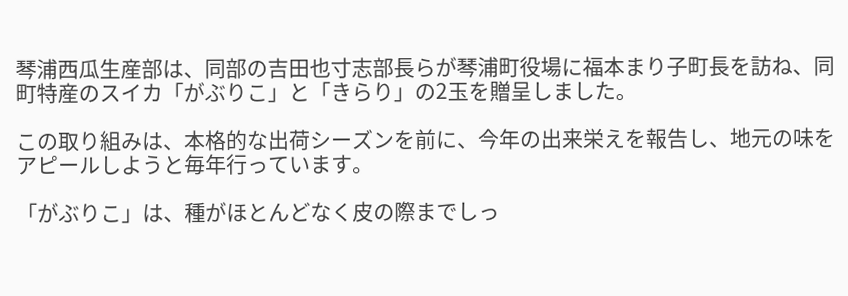琴浦西瓜生産部は、同部の吉田也寸志部長らが琴浦町役場に福本まり子町長を訪ね、同町特産のスイカ「がぶりこ」と「きらり」の2玉を贈呈しました。

この取り組みは、本格的な出荷シーズンを前に、今年の出来栄えを報告し、地元の味をアピールしようと毎年行っています。

「がぶりこ」は、種がほとんどなく皮の際までしっ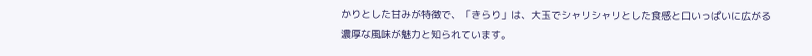かりとした甘みが特徴で、「きらり」は、大玉でシャリシャリとした食感と口いっぱいに広がる濃厚な風味が魅力と知られています。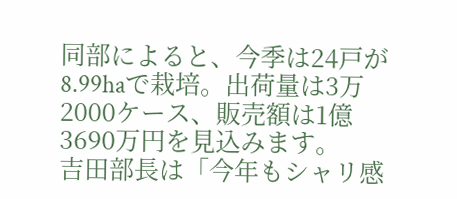同部によると、今季は24戸が8.99haで栽培。出荷量は3万2000ケース、販売額は1億3690万円を見込みます。
吉田部長は「今年もシャリ感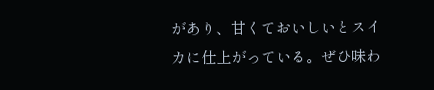があり、甘くておいしいとスイカに仕上がっている。ぜひ味わ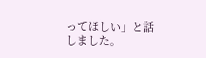ってほしい」と話しました。